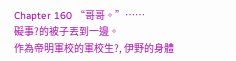Chapter 160 “哥哥。”……
礙事?的被子丟到一邊。
作為帝明軍校的軍校生?, 伊野的身體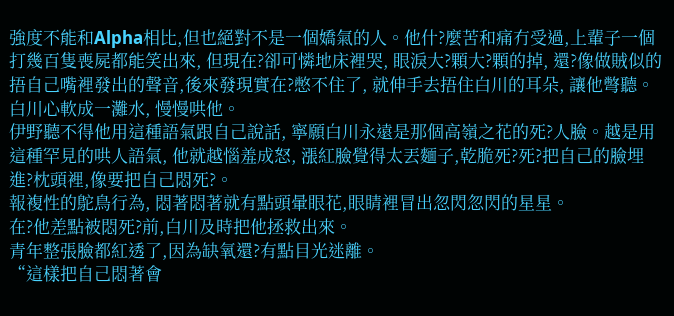強度不能和Alpha相比,但也絕對不是一個嬌氣的人。他什?麼苦和痛冇受過,上輩子一個打幾百隻喪屍都能笑出來, 但現在?卻可憐地床裡哭, 眼淚大?顆大?顆的掉, 還?像做賊似的捂自己嘴裡發出的聲音,後來發現實在?憋不住了, 就伸手去捂住白川的耳朵, 讓他彆聽。
白川心軟成一灘水, 慢慢哄他。
伊野聽不得他用這種語氣跟自己說話, 寧願白川永遠是那個高嶺之花的死?人臉。越是用這種罕見的哄人語氣, 他就越惱羞成怒, 漲紅臉覺得太丟麵子,乾脆死?死?把自己的臉埋進?枕頭裡,像要把自己悶死?。
報複性的鴕鳥行為, 悶著悶著就有點頭暈眼花,眼睛裡冒出忽閃忽閃的星星。
在?他差點被悶死?前,白川及時把他拯救出來。
青年整張臉都紅透了,因為缺氧還?有點目光迷離。
“這樣把自己悶著會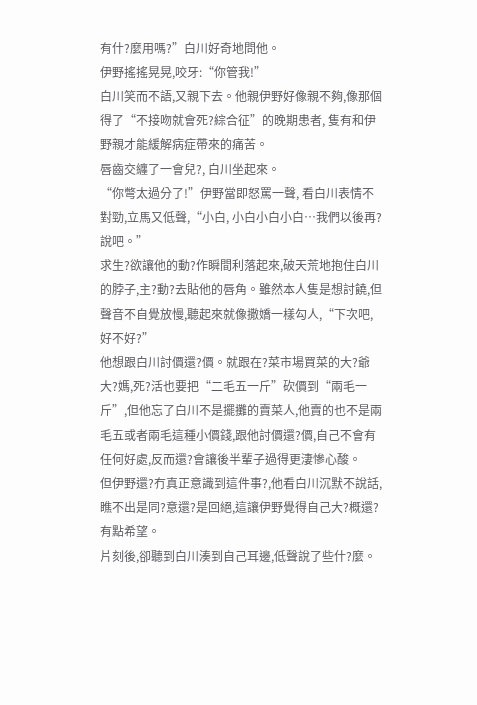有什?麼用嗎?”白川好奇地問他。
伊野搖搖晃晃,咬牙:“你管我!”
白川笑而不語,又親下去。他親伊野好像親不夠,像那個得了“不接吻就會死?綜合征”的晚期患者, 隻有和伊野親才能緩解病症帶來的痛苦。
唇齒交纏了一會兒?, 白川坐起來。
“你彆太過分了!”伊野當即怒罵一聲, 看白川表情不對勁,立馬又低聲,“小白, 小白小白小白…我們以後再?說吧。”
求生?欲讓他的動?作瞬間利落起來,破天荒地抱住白川的脖子,主?動?去貼他的唇角。雖然本人隻是想討饒,但聲音不自覺放慢,聽起來就像撒嬌一樣勾人,“下次吧,好不好?”
他想跟白川討價還?價。就跟在?菜市場買菜的大?爺大?媽,死?活也要把“二毛五一斤”砍價到“兩毛一斤”,但他忘了白川不是擺攤的賣菜人,他賣的也不是兩毛五或者兩毛這種小價錢,跟他討價還?價,自己不會有任何好處,反而還?會讓後半輩子過得更淒慘心酸。
但伊野還?冇真正意識到這件事?,他看白川沉默不說話,瞧不出是同?意還?是回絕,這讓伊野覺得自己大?概還?有點希望。
片刻後,卻聽到白川湊到自己耳邊,低聲說了些什?麼。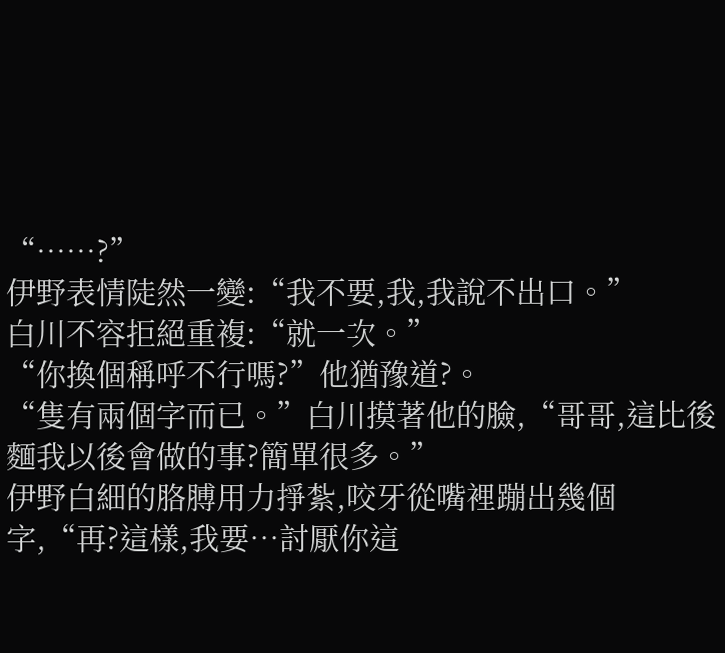“……?”
伊野表情陡然一變:“我不要,我,我說不出口。”
白川不容拒絕重複:“就一次。”
“你換個稱呼不行嗎?”他猶豫道?。
“隻有兩個字而已。”白川摸著他的臉,“哥哥,這比後麵我以後會做的事?簡單很多。”
伊野白細的胳膊用力掙紮,咬牙從嘴裡蹦出幾個字,“再?這樣,我要…討厭你這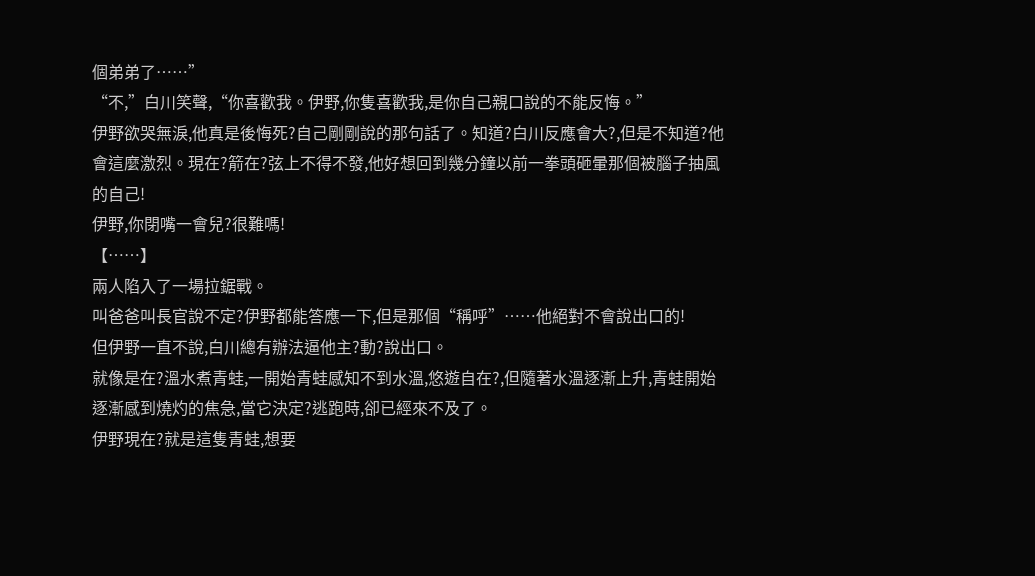個弟弟了……”
“不,”白川笑聲,“你喜歡我。伊野,你隻喜歡我,是你自己親口說的不能反悔。”
伊野欲哭無淚,他真是後悔死?自己剛剛說的那句話了。知道?白川反應會大?,但是不知道?他會這麼激烈。現在?箭在?弦上不得不發,他好想回到幾分鐘以前一拳頭砸暈那個被腦子抽風的自己!
伊野,你閉嘴一會兒?很難嗎!
【……】
兩人陷入了一場拉鋸戰。
叫爸爸叫長官說不定?伊野都能答應一下,但是那個“稱呼”……他絕對不會說出口的!
但伊野一直不說,白川總有辦法逼他主?動?說出口。
就像是在?溫水煮青蛙,一開始青蛙感知不到水溫,悠遊自在?,但隨著水溫逐漸上升,青蛙開始逐漸感到燒灼的焦急,當它決定?逃跑時,卻已經來不及了。
伊野現在?就是這隻青蛙,想要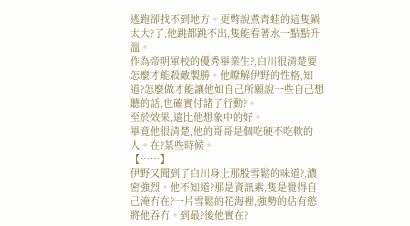逃跑卻找不到地方。更彆說煮青蛙的這隻鍋太大?了,他跳都跳不出,隻能看著水一點點升溫。
作為帝明軍校的優秀畢業生?,白川很清楚要怎麼才能殺敵製勝。他瞭解伊野的性格,知道?怎麼做才能讓他如自己所願說一些自己想聽的話,也確實付諸了行動?。
至於效果,遠比他想象中的好。
畢竟他很清楚,他的哥哥是個吃硬不吃軟的人。在?某些時候。
【……】
伊野又聞到了白川身上那股雪鬆的味道?,濃密強烈。他不知道?那是資訊素,隻是覺得自己淹冇在?一片雪鬆的花海裡,強勢的佔有慾將他吞冇。到最?後他實在?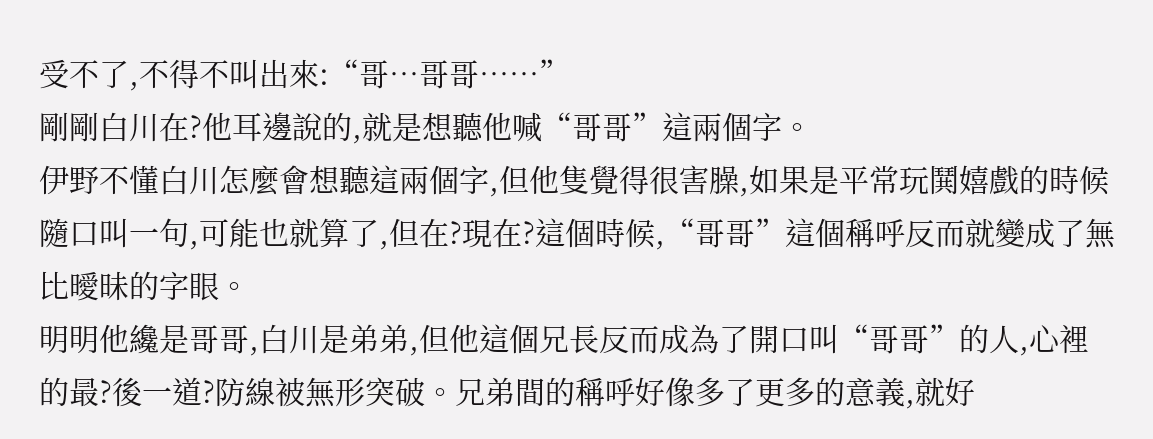受不了,不得不叫出來:“哥…哥哥……”
剛剛白川在?他耳邊說的,就是想聽他喊“哥哥”這兩個字。
伊野不懂白川怎麼會想聽這兩個字,但他隻覺得很害臊,如果是平常玩鬨嬉戲的時候隨口叫一句,可能也就算了,但在?現在?這個時候,“哥哥”這個稱呼反而就變成了無比曖昧的字眼。
明明他纔是哥哥,白川是弟弟,但他這個兄長反而成為了開口叫“哥哥”的人,心裡的最?後一道?防線被無形突破。兄弟間的稱呼好像多了更多的意義,就好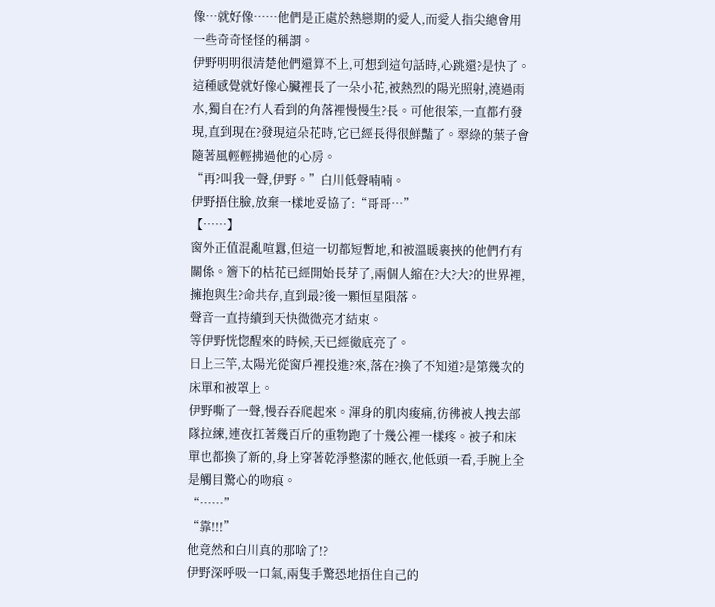像…就好像……他們是正處於熱戀期的愛人,而愛人指尖總會用一些奇奇怪怪的稱謂。
伊野明明很清楚他們還算不上,可想到這句話時,心跳還?是快了。
這種感覺就好像心臟裡長了一朵小花,被熱烈的陽光照射,澆過雨水,獨自在?冇人看到的角落裡慢慢生?長。可他很笨,一直都冇發現,直到現在?發現這朵花時,它已經長得很鮮豔了。翠綠的葉子會隨著風輕輕拂過他的心房。
“再?叫我一聲,伊野。”白川低聲喃喃。
伊野捂住臉,放棄一樣地妥協了:“哥哥…”
【……】
窗外正值混亂喧囂,但這一切都短暫地,和被溫暖裹挾的他們冇有關係。簷下的枯花已經開始長芽了,兩個人縮在?大?大?的世界裡,擁抱與生?命共存,直到最?後一顆恒星隕落。
聲音一直持續到天快微微亮才結束。
等伊野恍惚醒來的時候,天已經徹底亮了。
日上三竿,太陽光從窗戶裡投進?來,落在?換了不知道?是第幾次的床單和被罩上。
伊野嘶了一聲,慢吞吞爬起來。渾身的肌肉痠痛,彷彿被人拽去部隊拉練,連夜扛著幾百斤的重物跑了十幾公裡一樣疼。被子和床單也都換了新的,身上穿著乾淨整潔的睡衣,他低頭一看,手腕上全是觸目驚心的吻痕。
“……”
“靠!!!”
他竟然和白川真的那啥了!?
伊野深呼吸一口氣,兩隻手驚恐地捂住自己的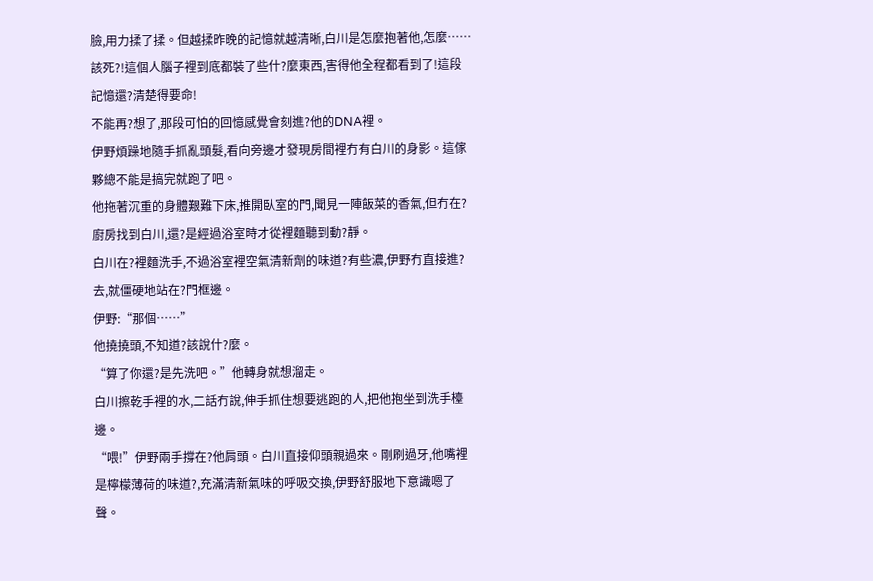臉,用力揉了揉。但越揉昨晚的記憶就越清晰,白川是怎麼抱著他,怎麼……該死?!這個人腦子裡到底都裝了些什?麼東西,害得他全程都看到了!這段記憶還?清楚得要命!
不能再?想了,那段可怕的回憶感覺會刻進?他的DNA裡。
伊野煩躁地隨手抓亂頭髮,看向旁邊才發現房間裡冇有白川的身影。這傢夥總不能是搞完就跑了吧。
他拖著沉重的身體艱難下床,推開臥室的門,聞見一陣飯菜的香氣,但冇在?廚房找到白川,還?是經過浴室時才從裡麵聽到動?靜。
白川在?裡麵洗手,不過浴室裡空氣清新劑的味道?有些濃,伊野冇直接進?去,就僵硬地站在?門框邊。
伊野:“那個……”
他撓撓頭,不知道?該說什?麼。
“算了你還?是先洗吧。”他轉身就想溜走。
白川擦乾手裡的水,二話冇說,伸手抓住想要逃跑的人,把他抱坐到洗手檯邊。
“喂!”伊野兩手撐在?他肩頭。白川直接仰頭親過來。剛刷過牙,他嘴裡是檸檬薄荷的味道?,充滿清新氣味的呼吸交換,伊野舒服地下意識嗯了聲。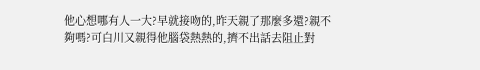他心想哪有人一大?早就接吻的,昨天親了那麼多還?親不夠嗎?可白川又親得他腦袋熱熱的,擠不出話去阻止對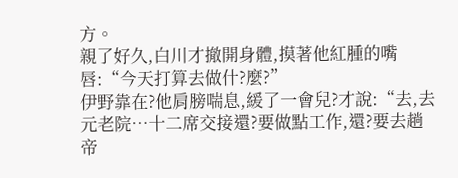方。
親了好久,白川才撤開身體,摸著他紅腫的嘴唇:“今天打算去做什?麼?”
伊野靠在?他肩膀喘息,緩了一會兒?才說:“去,去元老院…十二席交接還?要做點工作,還?要去趟帝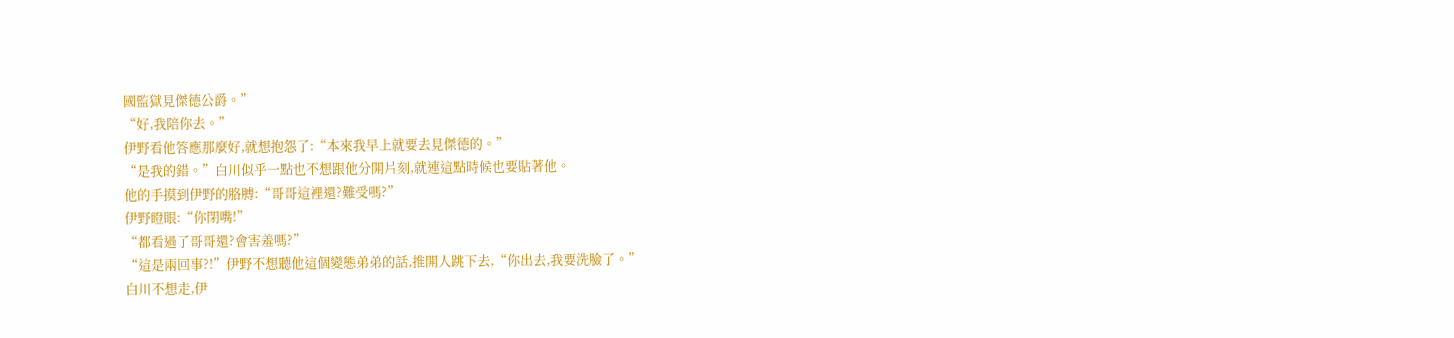國監獄見傑德公爵。”
“好,我陪你去。”
伊野看他答應那麼好,就想抱怨了:“本來我早上就要去見傑德的。”
“是我的錯。”白川似乎一點也不想跟他分開片刻,就連這點時候也要貼著他。
他的手摸到伊野的胳膊:“哥哥這裡還?難受嗎?”
伊野瞪眼:“你閉嘴!”
“都看過了哥哥還?會害羞嗎?”
“這是兩回事?!”伊野不想聽他這個變態弟弟的話,推開人跳下去,“你出去,我要洗臉了。”
白川不想走,伊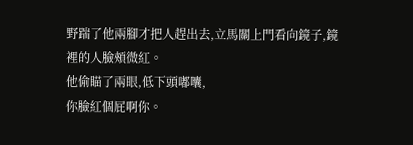野踹了他兩腳才把人趕出去,立馬關上門看向鏡子,鏡裡的人臉頰微紅。
他偷瞄了兩眼,低下頭嘟囔,
你臉紅個屁啊你。